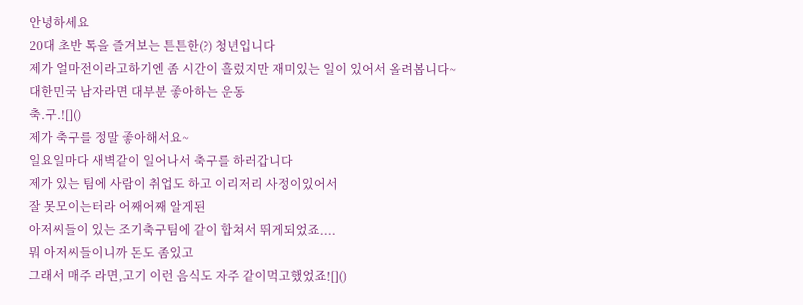안녕하세요
20대 초반 톡을 즐겨보는 튼튼한(?) 청년입니다
제가 얼마전이라고하기엔 좀 시간이 흘렀지만 재미있는 일이 있어서 올려봅니다~
대한민국 남자라면 대부분 좋아하는 운동
축.구.![]()
제가 축구를 정말 좋아해서요~
일요일마다 새벽같이 일어나서 축구를 하러갑니다
제가 있는 팀에 사람이 취업도 하고 이리저리 사정이있어서
잘 못모이는터라 어째어째 알게된
아저씨들이 있는 조기축구팀에 같이 합쳐서 뛰게되었죠....
뭐 아저씨들이니까 돈도 좀있고
그래서 매주 라면,고기 이런 음식도 자주 같이먹고했었죠![]()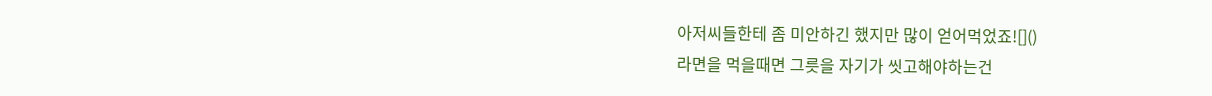아저씨들한테 좀 미안하긴 했지만 많이 얻어먹었죠![]()
라면을 먹을때면 그릇을 자기가 씻고해야하는건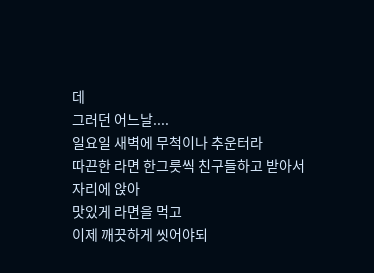데
그러던 어느날....
일요일 새벽에 무척이나 추운터라
따끈한 라면 한그릇씩 친구들하고 받아서 자리에 앉아
맛있게 라면을 먹고
이제 깨끗하게 씻어야되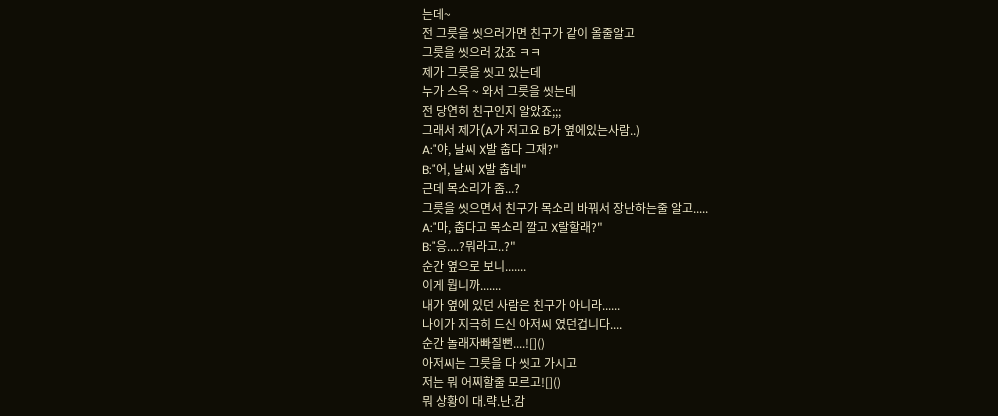는데~
전 그릇을 씻으러가면 친구가 같이 올줄알고
그릇을 씻으러 갔죠 ㅋㅋ
제가 그릇을 씻고 있는데
누가 스윽 ~ 와서 그릇을 씻는데
전 당연히 친구인지 알았죠;;;
그래서 제가(A가 저고요 B가 옆에있는사람..)
A:"야, 날씨 X발 춥다 그재?"
B:"어, 날씨 X발 춥네"
근데 목소리가 좀...?
그릇을 씻으면서 친구가 목소리 바꿔서 장난하는줄 알고.....
A:"마, 춥다고 목소리 깔고 X랄할래?"
B:"응....?뭐라고..?"
순간 옆으로 보니.......
이게 뭡니까.......
내가 옆에 있던 사람은 친구가 아니라......
나이가 지극히 드신 아저씨 였던겁니다....
순간 놀래자빠질뻔....![]()
아저씨는 그릇을 다 씻고 가시고
저는 뭐 어찌할줄 모르고![]()
뭐 상황이 대.략.난.감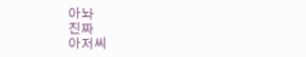아놔
진짜
아저씨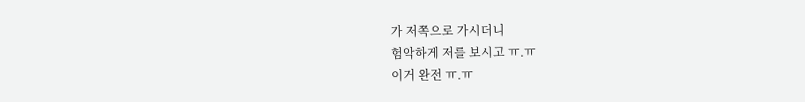가 저쪽으로 가시더니
험악하게 저를 보시고 ㅠ.ㅠ
이거 완전 ㅠ.ㅠ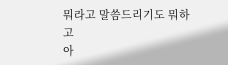뭐라고 말씀드리기도 뭐하고
아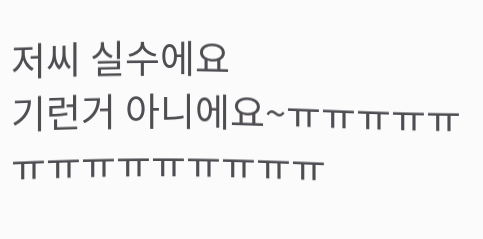저씨 실수에요
기런거 아니에요~ㅠㅠㅠㅠㅠㅠㅠㅠㅠㅠㅠㅠㅠㅠ